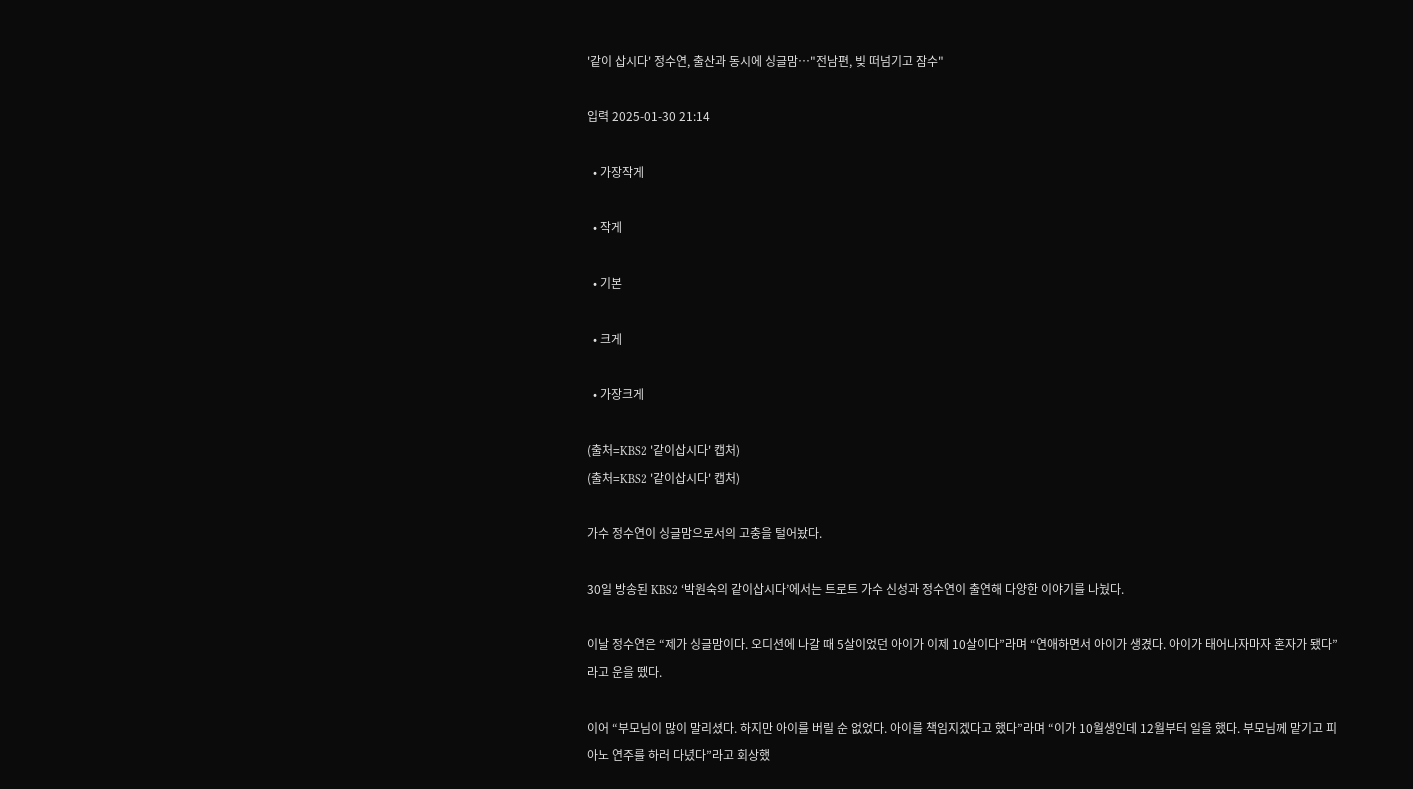'같이 삽시다' 정수연, 출산과 동시에 싱글맘…"전남편, 빚 떠넘기고 잠수"

입력 2025-01-30 21:14

  • 가장작게

  • 작게

  • 기본

  • 크게

  • 가장크게

(출처=KBS2 '같이삽시다' 캡처)
(출처=KBS2 '같이삽시다' 캡처)

가수 정수연이 싱글맘으로서의 고충을 털어놨다.

30일 방송된 KBS2 ‘박원숙의 같이삽시다’에서는 트로트 가수 신성과 정수연이 출연해 다양한 이야기를 나눴다.

이날 정수연은 “제가 싱글맘이다. 오디션에 나갈 때 5살이었던 아이가 이제 10살이다”라며 “연애하면서 아이가 생겼다. 아이가 태어나자마자 혼자가 됐다”라고 운을 뗐다.

이어 “부모님이 많이 말리셨다. 하지만 아이를 버릴 순 없었다. 아이를 책임지겠다고 했다”라며 “이가 10월생인데 12월부터 일을 했다. 부모님께 맡기고 피아노 연주를 하러 다녔다”라고 회상했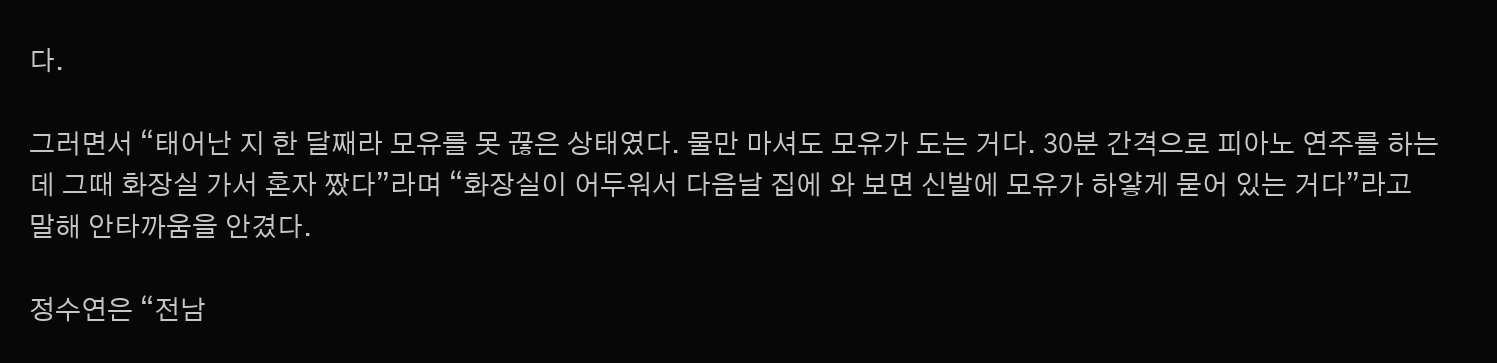다.

그러면서 “태어난 지 한 달째라 모유를 못 끊은 상태였다. 물만 마셔도 모유가 도는 거다. 30분 간격으로 피아노 연주를 하는데 그때 화장실 가서 혼자 짰다”라며 “화장실이 어두워서 다음날 집에 와 보면 신발에 모유가 하얗게 묻어 있는 거다”라고 말해 안타까움을 안겼다.

정수연은 “전남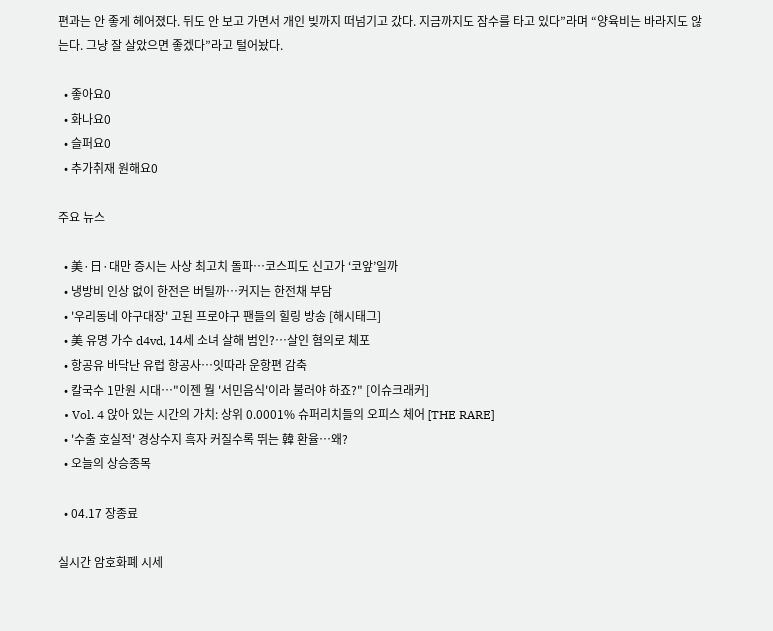편과는 안 좋게 헤어졌다. 뒤도 안 보고 가면서 개인 빚까지 떠넘기고 갔다. 지금까지도 잠수를 타고 있다”라며 “양육비는 바라지도 않는다. 그냥 잘 살았으면 좋겠다”라고 털어놨다.

  • 좋아요0
  • 화나요0
  • 슬퍼요0
  • 추가취재 원해요0

주요 뉴스

  • 美·日·대만 증시는 사상 최고치 돌파⋯코스피도 신고가 ‘코앞’일까
  • 냉방비 인상 없이 한전은 버틸까⋯커지는 한전채 부담
  • '우리동네 야구대장' 고된 프로야구 팬들의 힐링 방송 [해시태그]
  • 美 유명 가수 d4vd, 14세 소녀 살해 범인?⋯살인 혐의로 체포
  • 항공유 바닥난 유럽 항공사⋯잇따라 운항편 감축
  • 칼국수 1만원 시대⋯"이젠 뭘 '서민음식'이라 불러야 하죠?" [이슈크래커]
  • Vol. 4 앉아 있는 시간의 가치: 상위 0.0001% 슈퍼리치들의 오피스 체어 [THE RARE]
  • '수출 호실적' 경상수지 흑자 커질수록 뛰는 韓 환율⋯왜?
  • 오늘의 상승종목

  • 04.17 장종료

실시간 암호화폐 시세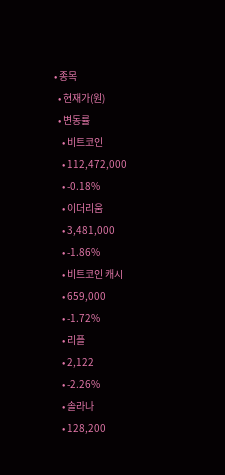• 종목
  • 현재가(원)
  • 변동률
    • 비트코인
    • 112,472,000
    • -0.18%
    • 이더리움
    • 3,481,000
    • -1.86%
    • 비트코인 캐시
    • 659,000
    • -1.72%
    • 리플
    • 2,122
    • -2.26%
    • 솔라나
    • 128,200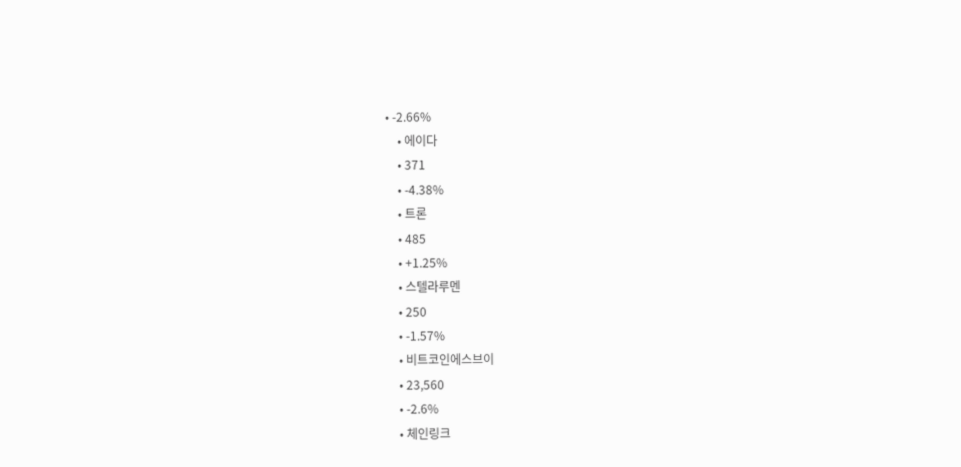• -2.66%
    • 에이다
    • 371
    • -4.38%
    • 트론
    • 485
    • +1.25%
    • 스텔라루멘
    • 250
    • -1.57%
    • 비트코인에스브이
    • 23,560
    • -2.6%
    • 체인링크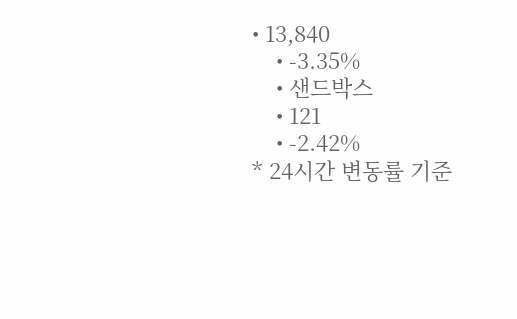• 13,840
    • -3.35%
    • 샌드박스
    • 121
    • -2.42%
* 24시간 변동률 기준